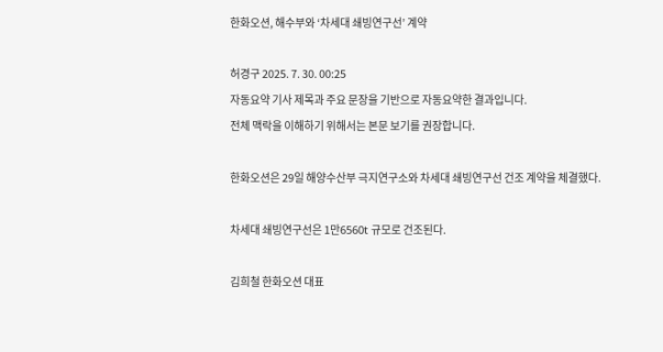한화오션, 해수부와 ‘차세대 쇄빙연구선’ 계약

허경구 2025. 7. 30. 00:25
자동요약 기사 제목과 주요 문장을 기반으로 자동요약한 결과입니다.
전체 맥락을 이해하기 위해서는 본문 보기를 권장합니다.

한화오션은 29일 해양수산부 극지연구소와 차세대 쇄빙연구선 건조 계약을 체결했다.

차세대 쇄빙연구선은 1만6560t 규모로 건조된다.

김희철 한화오션 대표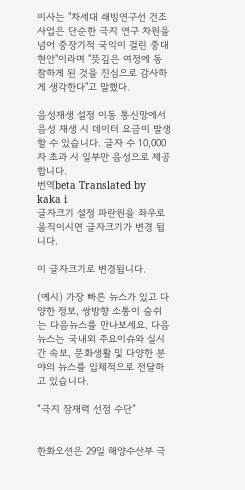이사는 "차세대 쇄빙연구선 건조 사업은 단순한 극지 연구 차원을 넘어 중장기적 국익이 걸린 중대 현안"이라며 "뜻깊은 여정에 동참하게 된 것을 진심으로 감사하게 생각한다"고 말했다.

음성재생 설정 이동 통신망에서 음성 재생 시 데이터 요금이 발생할 수 있습니다. 글자 수 10,000자 초과 시 일부만 음성으로 제공합니다.
번역beta Translated by kaka i
글자크기 설정 파란원을 좌우로 움직이시면 글자크기가 변경 됩니다.

이 글자크기로 변경됩니다.

(예시) 가장 빠른 뉴스가 있고 다양한 정보, 쌍방향 소통이 숨쉬는 다음뉴스를 만나보세요. 다음뉴스는 국내외 주요이슈와 실시간 속보, 문화생활 및 다양한 분야의 뉴스를 입체적으로 전달하고 있습니다.

“극지 잠재력 선점 수단”


한화오션은 29일 해양수산부 극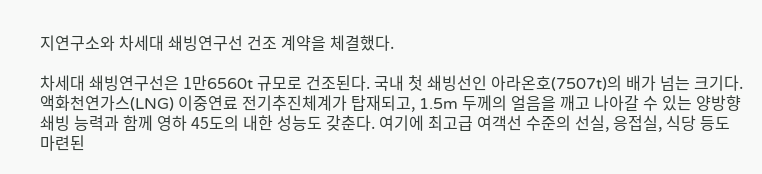지연구소와 차세대 쇄빙연구선 건조 계약을 체결했다.

차세대 쇄빙연구선은 1만6560t 규모로 건조된다. 국내 첫 쇄빙선인 아라온호(7507t)의 배가 넘는 크기다. 액화천연가스(LNG) 이중연료 전기추진체계가 탑재되고, 1.5m 두께의 얼음을 깨고 나아갈 수 있는 양방향 쇄빙 능력과 함께 영하 45도의 내한 성능도 갖춘다. 여기에 최고급 여객선 수준의 선실, 응접실, 식당 등도 마련된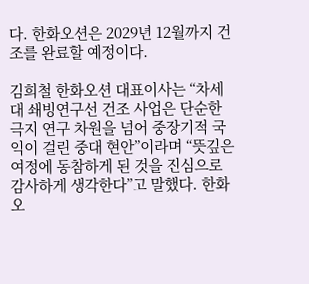다. 한화오션은 2029년 12월까지 건조를 완료할 예정이다.

김희철 한화오션 대표이사는 “차세대 쇄빙연구선 건조 사업은 단순한 극지 연구 차원을 넘어 중장기적 국익이 걸린 중대 현안”이라며 “뜻깊은 여정에 동참하게 된 것을 진심으로 감사하게 생각한다”고 말했다. 한화오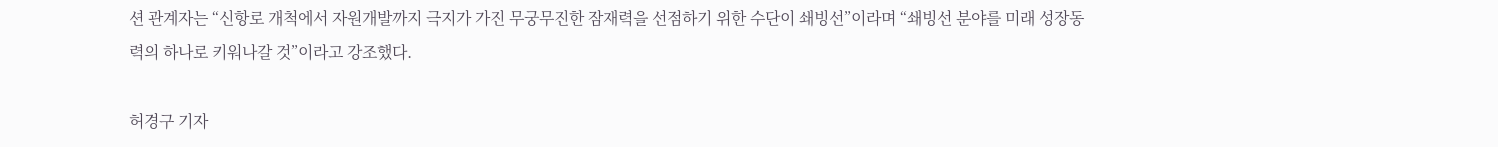션 관계자는 “신항로 개척에서 자원개발까지 극지가 가진 무궁무진한 잠재력을 선점하기 위한 수단이 쇄빙선”이라며 “쇄빙선 분야를 미래 성장동력의 하나로 키워나갈 것”이라고 강조했다.

허경구 기자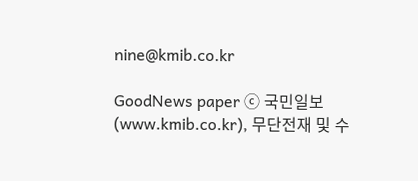nine@kmib.co.kr

GoodNews paper ⓒ 국민일보(www.kmib.co.kr), 무단전재 및 수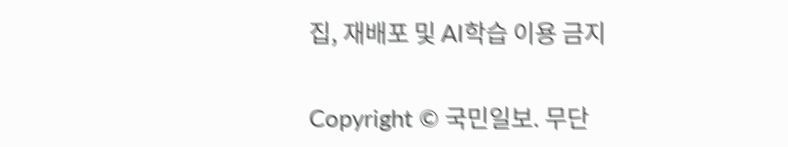집, 재배포 및 AI학습 이용 금지

Copyright © 국민일보. 무단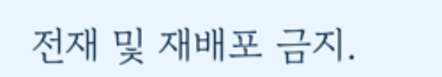전재 및 재배포 금지.